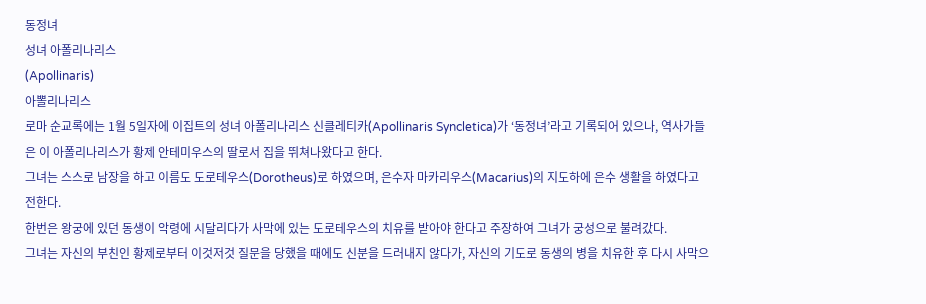동정녀
성녀 아폴리나리스
(Apollinaris)
아뽈리나리스
로마 순교록에는 1월 5일자에 이집트의 성녀 아폴리나리스 신클레티카(Apollinaris Syncletica)가 ‘동정녀’라고 기록되어 있으나, 역사가들은 이 아폴리나리스가 황제 안테미우스의 딸로서 집을 뛰쳐나왔다고 한다.
그녀는 스스로 남장을 하고 이름도 도로테우스(Dorotheus)로 하였으며, 은수자 마카리우스(Macarius)의 지도하에 은수 생활을 하였다고 전한다.
한번은 왕궁에 있던 동생이 악령에 시달리다가 사막에 있는 도로테우스의 치유를 받아야 한다고 주장하여 그녀가 궁성으로 불려갔다.
그녀는 자신의 부친인 황제로부터 이것저것 질문을 당했을 때에도 신분을 드러내지 않다가, 자신의 기도로 동생의 병을 치유한 후 다시 사막으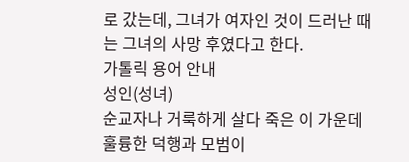로 갔는데, 그녀가 여자인 것이 드러난 때는 그녀의 사망 후였다고 한다.
가톨릭 용어 안내
성인(성녀)
순교자나 거룩하게 살다 죽은 이 가운데 훌륭한 덕행과 모범이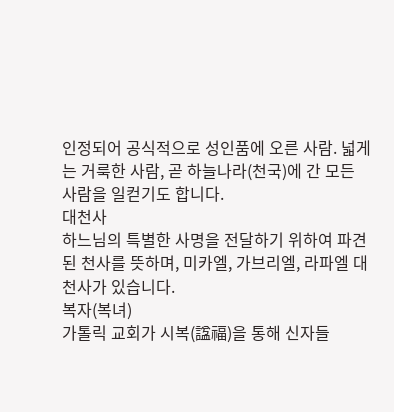인정되어 공식적으로 성인품에 오른 사람. 넓게는 거룩한 사람, 곧 하늘나라(천국)에 간 모든 사람을 일컫기도 합니다.
대천사
하느님의 특별한 사명을 전달하기 위하여 파견된 천사를 뜻하며, 미카엘, 가브리엘, 라파엘 대천사가 있습니다.
복자(복녀)
가톨릭 교회가 시복(諡福)을 통해 신자들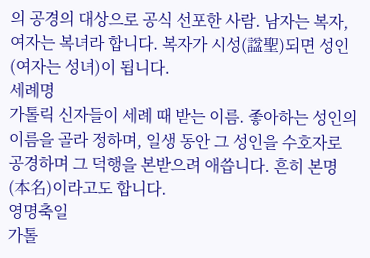의 공경의 대상으로 공식 선포한 사람. 남자는 복자, 여자는 복녀라 합니다. 복자가 시성(諡聖)되면 성인(여자는 성녀)이 됩니다.
세례명
가톨릭 신자들이 세례 때 받는 이름. 좋아하는 성인의 이름을 골라 정하며, 일생 동안 그 성인을 수호자로 공경하며 그 덕행을 본받으려 애씁니다. 흔히 본명(本名)이라고도 합니다.
영명축일
가톨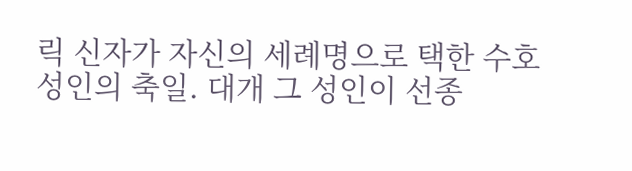릭 신자가 자신의 세례명으로 택한 수호 성인의 축일. 대개 그 성인이 선종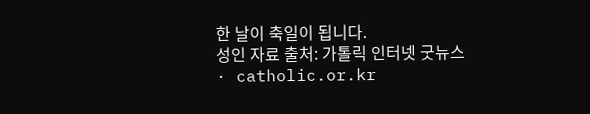한 날이 축일이 됩니다.
성인 자료 출처: 가톨릭 인터넷 굿뉴스 · catholic.or.kr